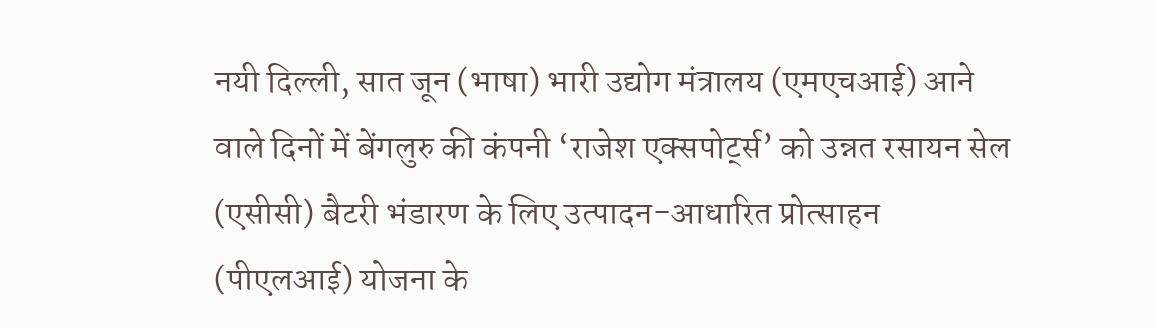नयी दिल्ली, सात जून (भाषा) भारी उद्योग मंत्रालय (एमएचआई) आने वाले दिनों में बेंगलुरु की कंपनी ‘राजेश एक्सपोर्ट्स’ को उन्नत रसायन सेल (एसीसी) बैटरी भंडारण के लिए उत्पादन-आधारित प्रोत्साहन (पीएलआई) योजना के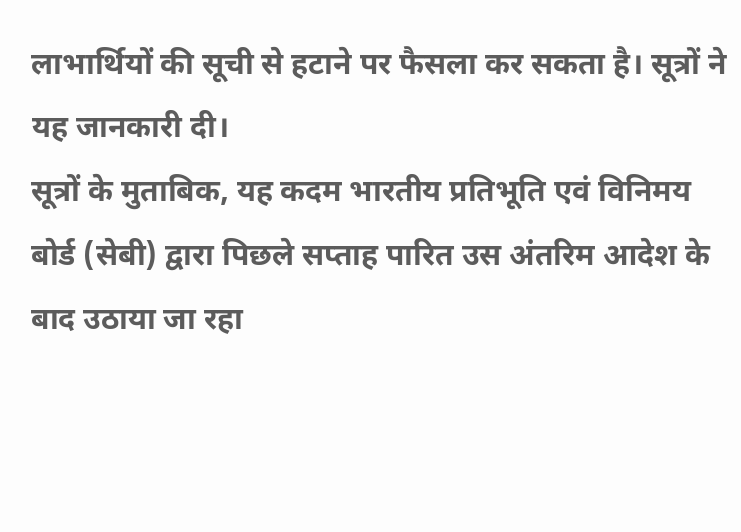लाभार्थियों की सूची से हटाने पर फैसला कर सकता है। सूत्रों ने यह जानकारी दी।
सूत्रों के मुताबिक, यह कदम भारतीय प्रतिभूति एवं विनिमय बोर्ड (सेबी) द्वारा पिछले सप्ताह पारित उस अंतरिम आदेश के बाद उठाया जा रहा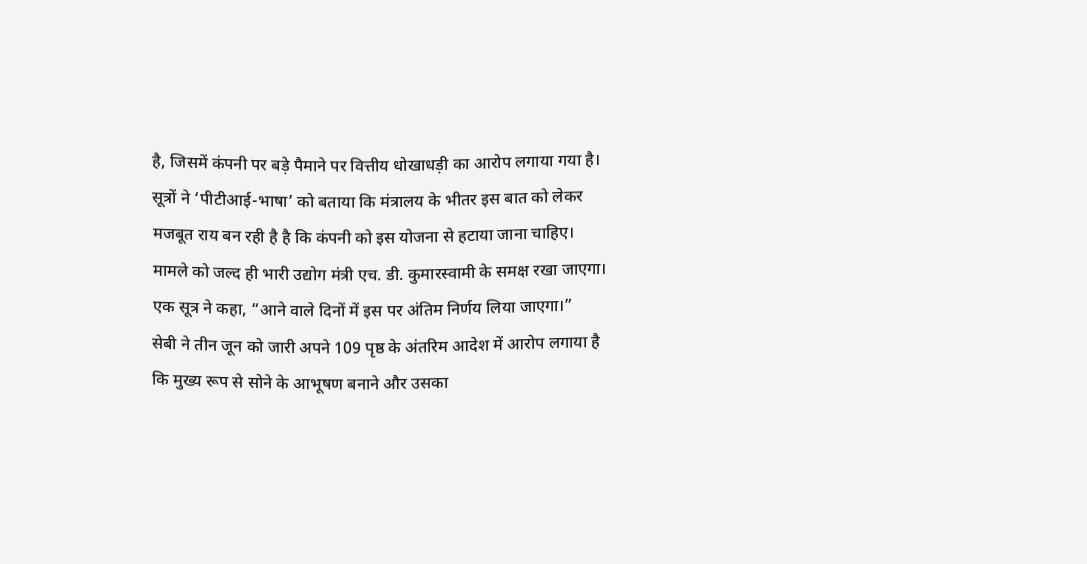है, जिसमें कंपनी पर बड़े पैमाने पर वित्तीय धोखाधड़ी का आरोप लगाया गया है।
सूत्रों ने ‘पीटीआई-भाषा’ को बताया कि मंत्रालय के भीतर इस बात को लेकर मजबूत राय बन रही है है कि कंपनी को इस योजना से हटाया जाना चाहिए।
मामले को जल्द ही भारी उद्योग मंत्री एच. डी. कुमारस्वामी के समक्ष रखा जाएगा।
एक सूत्र ने कहा, “आने वाले दिनों में इस पर अंतिम निर्णय लिया जाएगा।”
सेबी ने तीन जून को जारी अपने 109 पृष्ठ के अंतरिम आदेश में आरोप लगाया है कि मुख्य रूप से सोने के आभूषण बनाने और उसका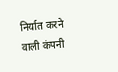निर्यात करने वाली कंपनी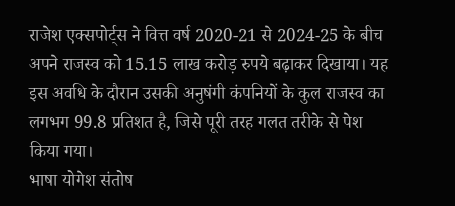राजेश एक्सपोर्ट्स ने वित्त वर्ष 2020-21 से 2024-25 के बीच अपने राजस्व को 15.15 लाख करोड़ रुपये बढ़ाकर दिखाया। यह इस अवधि के दौरान उसकी अनुषंगी कंपनियों के कुल राजस्व का लगभग 99.8 प्रतिशत है, जिसे पूरी तरह गलत तरीके से पेश किया गया।
भाषा योगेश संतोष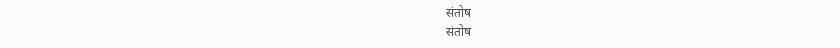संतोष
संतोष